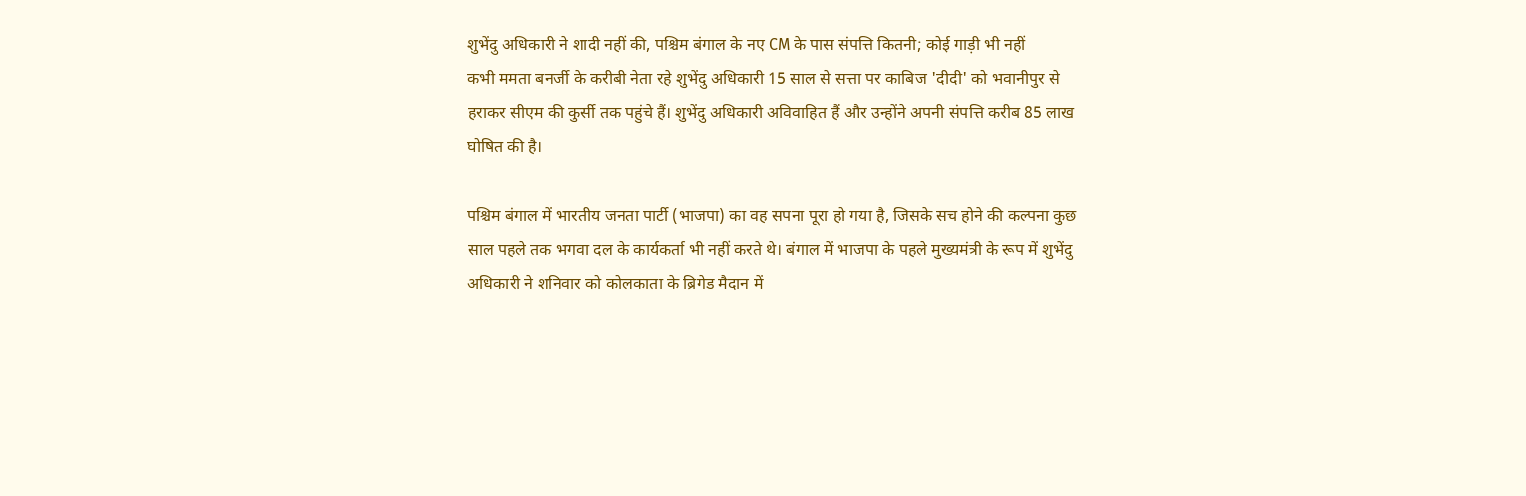शुभेंदु अधिकारी ने शादी नहीं की, पश्चिम बंगाल के नए CM के पास संपत्ति कितनी; कोई गाड़ी भी नहीं
कभी ममता बनर्जी के करीबी नेता रहे शुभेंदु अधिकारी 15 साल से सत्ता पर काबिज 'दीदी' को भवानीपुर से हराकर सीएम की कुर्सी तक पहुंचे हैं। शुभेंदु अधिकारी अविवाहित हैं और उन्होंने अपनी संपत्ति करीब 85 लाख घोषित की है।

पश्चिम बंगाल में भारतीय जनता पार्टी (भाजपा) का वह सपना पूरा हो गया है, जिसके सच होने की कल्पना कुछ साल पहले तक भगवा दल के कार्यकर्ता भी नहीं करते थे। बंगाल में भाजपा के पहले मुख्यमंत्री के रूप में शुभेंदु अधिकारी ने शनिवार को कोलकाता के ब्रिगेड मैदान में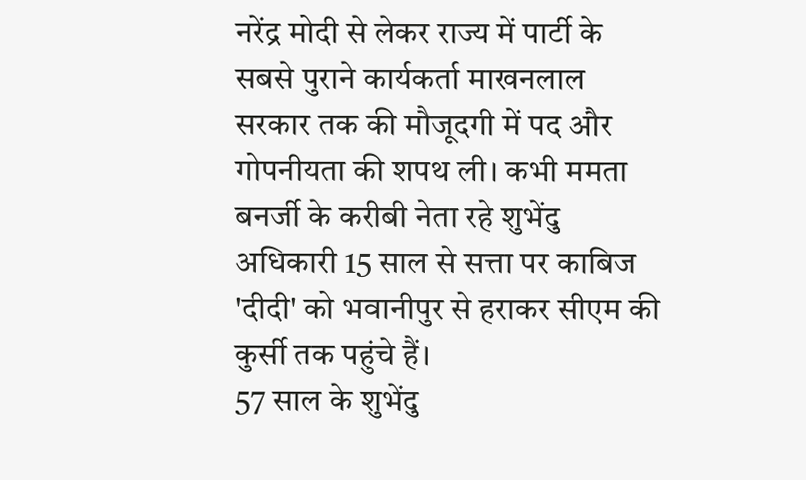नरेंद्र मोदी से लेकर राज्य में पार्टी के सबसे पुराने कार्यकर्ता माखनलाल सरकार तक की मौजूदगी में पद और गोपनीयता की शपथ ली। कभी ममता बनर्जी के करीबी नेता रहे शुभेंदु अधिकारी 15 साल से सत्ता पर काबिज 'दीदी' को भवानीपुर से हराकर सीएम की कुर्सी तक पहुंचे हैं।
57 साल के शुभेंदु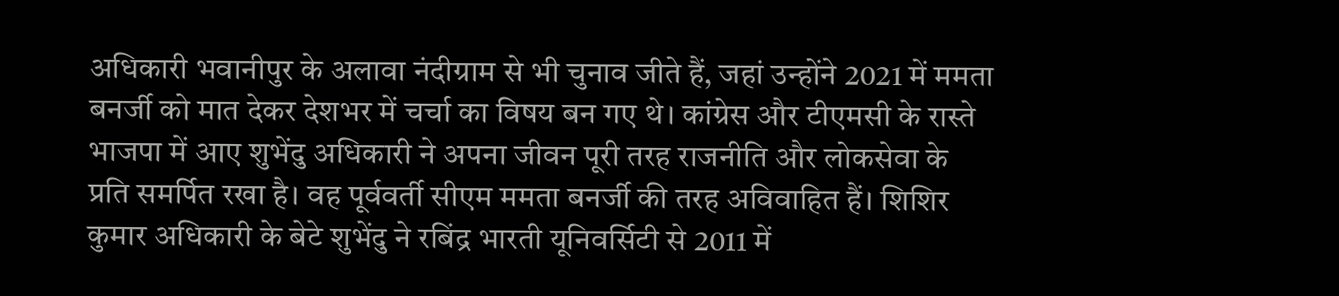अधिकारी भवानीपुर के अलावा नंदीग्राम से भी चुनाव जीते हैं, जहां उन्होंने 2021 में ममता बनर्जी को मात देकर देशभर में चर्चा का विषय बन गए थे। कांग्रेस और टीएमसी के रास्ते भाजपा में आए शुभेंदु अधिकारी ने अपना जीवन पूरी तरह राजनीति और लोकसेवा के प्रति समर्पित रखा है। वह पूर्ववर्ती सीएम ममता बनर्जी की तरह अविवाहित हैं। शिशिर कुमार अधिकारी के बेटे शुभेंदु ने रबिंद्र भारती यूनिवर्सिटी से 2011 में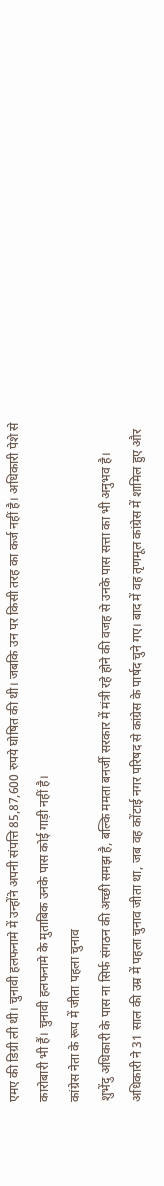एमए की डिग्री ली थी। चुनावी हलफनामे में उन्होंने अपनी संपत्ति 85,87,600 रुपये घोषित की थी। जबकि उन पर किसी तरह का कर्ज नहीं है। अधिकारी पेशे से कारोबारी भी हैं। चुनावी हलफनामे के मुताबिक उनके पास कोई गाड़ी नहीं है।
कांग्रेस नेता के रूप में जीता पहला चुनाव
शुभेंदु अधिकारी के पास ना सिर्फ संगठन की अच्छी समझ है, बल्कि ममता बनर्जी सरकार में मंत्री रहे होने की वजह से उनके पास सत्ता का भी अनुभव है। अधिकारी ने 31 साल की उम्र में पहला चुनाव जीता था, जब वह कोंटाई नगर परिषद से कांग्रेस के पार्षद चुने गए। बाद में वह तृणमूल कांग्रेस में शामिल हुए और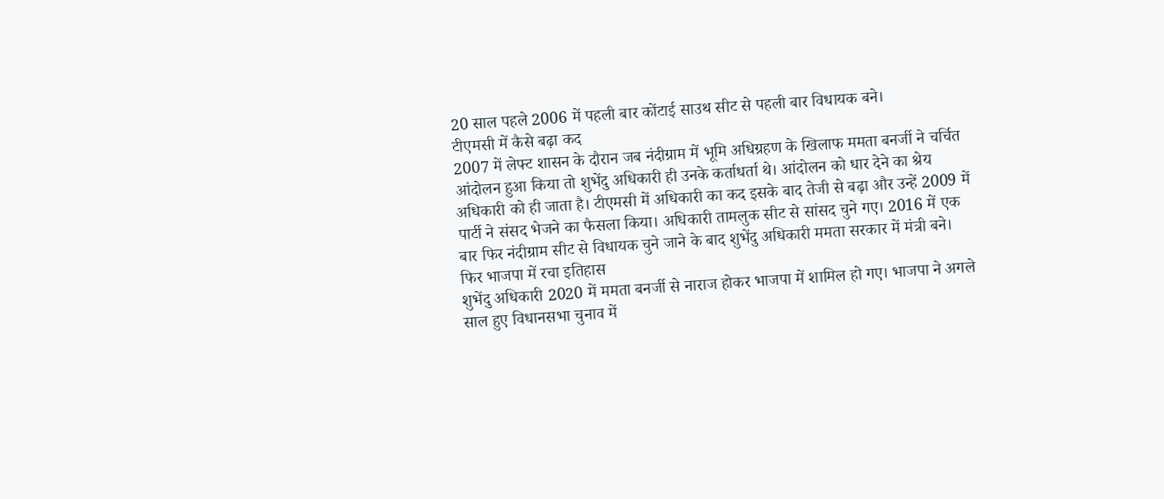20 साल पहले 2006 में पहली बार कोंटाई साउथ सीट से पहली बार विधायक बने।
टीएमसी में कैसे बढ़ा कद
2007 में लेफ्ट शासन के दौरान जब नंदीग्राम में भूमि अधिग्रहण के खिलाफ ममता बनर्जी ने चर्चित आंदोलन हुआ किया तो शुभेंदु अधिकारी ही उनके कर्ताधर्ता थे। आंदोलन को धार देने का श्रेय अधिकारी को ही जाता है। टीएमसी में अधिकारी का कद इसके बाद तेजी से बढ़ा और उन्हें 2009 में पार्टी ने संसद भेजने का फैसला किया। अधिकारी तामलुक सीट से सांसद चुने गए। 2016 में एक बार फिर नंदीग्राम सीट से विधायक चुने जाने के बाद शुभेंदु अधिकारी ममता सरकार में मंत्री बने।
फिर भाजपा में रचा इतिहास
शुभेंदु अधिकारी 2020 में ममता बनर्जी से नाराज होकर भाजपा में शामिल हो गए। भाजपा ने अगले साल हुए विधानसभा चुनाव में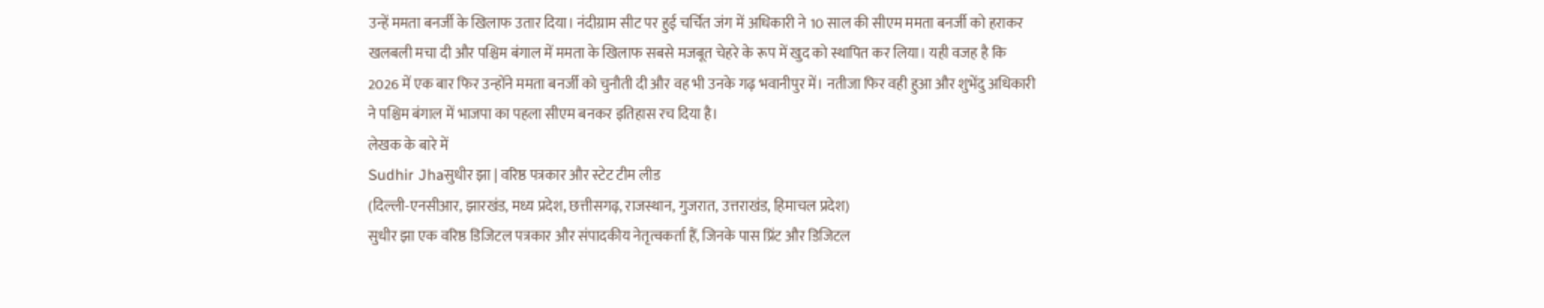उन्हें ममता बनर्जी के खिलाफ उतार दिया। नंदीग्राम सीट पर हुई चर्चित जंग में अधिकारी ने 10 साल की सीएम ममता बनर्जी को हराकर खलबली मचा दी और पश्चिम बंगाल में ममता के खिलाफ सबसे मजबूत चेहरे के रूप में खुद को स्थापित कर लिया। यही वजह है कि 2026 में एक बार फिर उन्होंने ममता बनर्जी को चुनौती दी और वह भी उनके गढ़ भवानीपुर में। नतीजा फिर वही हुआ और शुभेंदु अधिकारी ने पश्चिम बंगाल में भाजपा का पहला सीएम बनकर इतिहास रच दिया है।
लेखक के बारे में
Sudhir Jhaसुधीर झा | वरिष्ठ पत्रकार और स्टेट टीम लीड
(दिल्ली-एनसीआर, झारखंड, मध्य प्रदेश, छत्तीसगढ़, राजस्थान, गुजरात, उत्तराखंड, हिमाचल प्रदेश)
सुधीर झा एक वरिष्ठ डिजिटल पत्रकार और संपादकीय नेतृत्वकर्ता हैं, जिनके पास प्रिंट और डिजिटल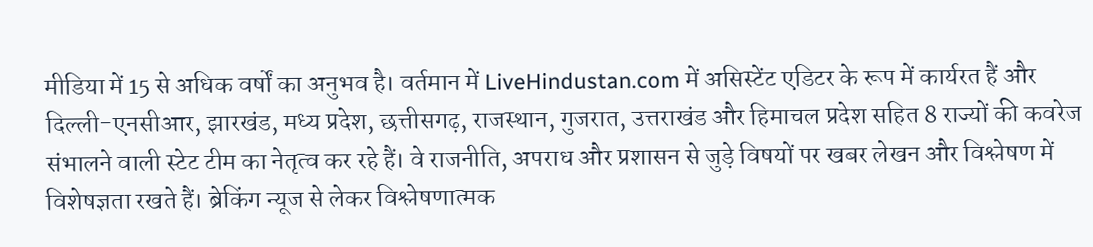मीडिया में 15 से अधिक वर्षों का अनुभव है। वर्तमान में LiveHindustan.com में असिस्टेंट एडिटर के रूप में कार्यरत हैं और दिल्ली-एनसीआर, झारखंड, मध्य प्रदेश, छत्तीसगढ़, राजस्थान, गुजरात, उत्तराखंड और हिमाचल प्रदेश सहित 8 राज्यों की कवरेज संभालने वाली स्टेट टीम का नेतृत्व कर रहे हैं। वे राजनीति, अपराध और प्रशासन से जुड़े विषयों पर खबर लेखन और विश्लेषण में विशेषज्ञता रखते हैं। ब्रेकिंग न्यूज से लेकर विश्लेषणात्मक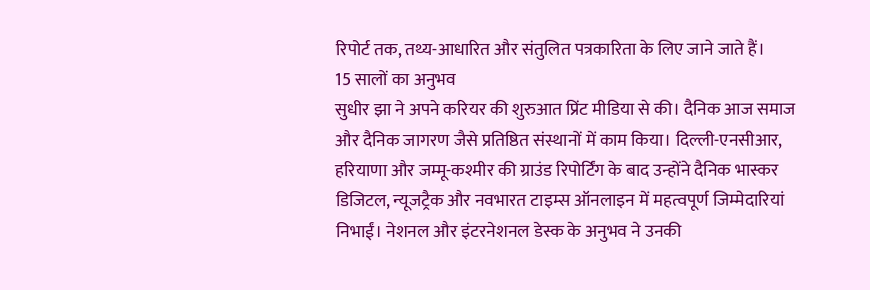रिपोर्ट तक, तथ्य-आधारित और संतुलित पत्रकारिता के लिए जाने जाते हैं।
15 सालों का अनुभव
सुधीर झा ने अपने करियर की शुरुआत प्रिंट मीडिया से की। दैनिक आज समाज और दैनिक जागरण जैसे प्रतिष्ठित संस्थानों में काम किया। दिल्ली-एनसीआर, हरियाणा और जम्मू-कश्मीर की ग्राउंड रिपोर्टिंग के बाद उन्होंने दैनिक भास्कर डिजिटल, न्यूजट्रैक और नवभारत टाइम्स ऑनलाइन में महत्वपूर्ण जिम्मेदारियां निभाईं। नेशनल और इंटरनेशनल डेस्क के अनुभव ने उनकी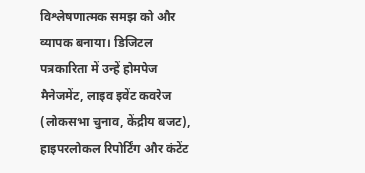विश्लेषणात्मक समझ को और व्यापक बनाया। डिजिटल पत्रकारिता में उन्हें होमपेज मैनेजमेंट, लाइव इवेंट कवरेज (लोकसभा चुनाव, केंद्रीय बजट), हाइपरलोकल रिपोर्टिंग और कंटेंट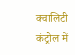क्वालिटी कंट्रोल में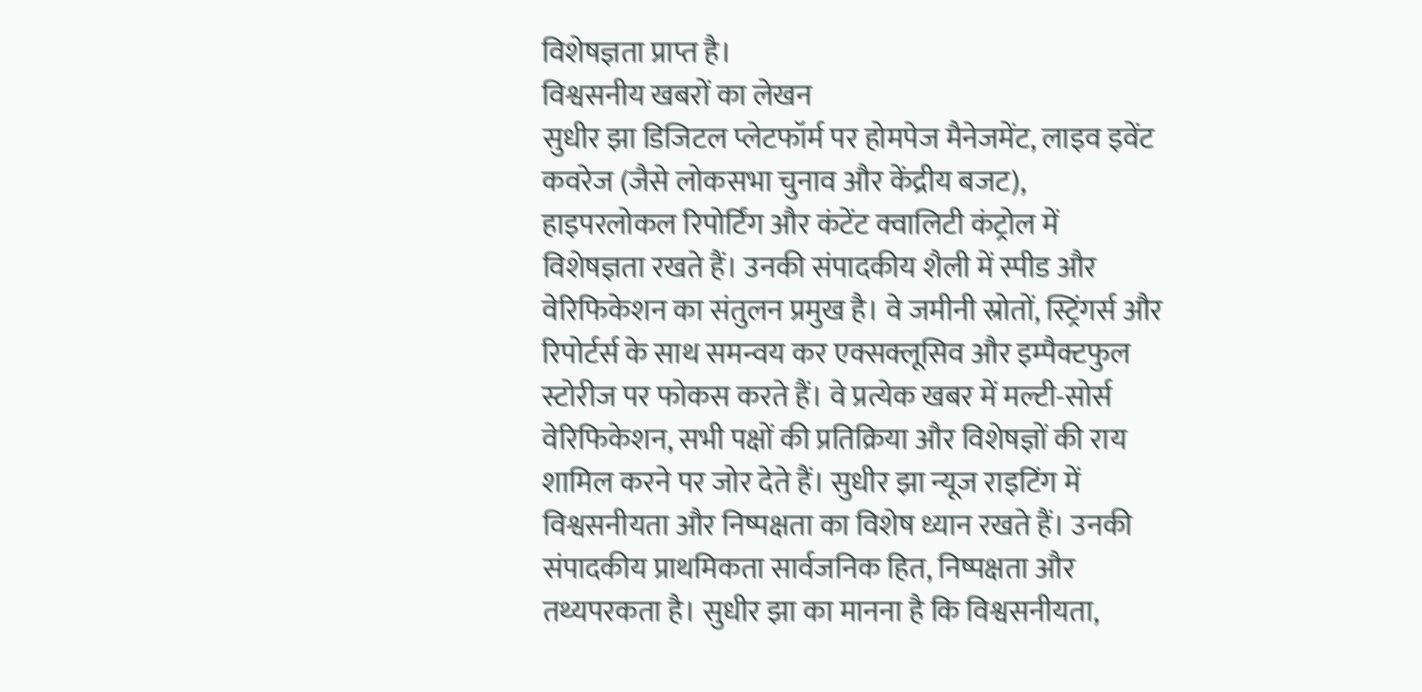विशेषज्ञता प्राप्त है।
विश्वसनीय खबरों का लेखन
सुधीर झा डिजिटल प्लेटफॉर्म पर होमपेज मैनेजमेंट, लाइव इवेंट कवरेज (जैसे लोकसभा चुनाव और केंद्रीय बजट), हाइपरलोकल रिपोर्टिंग और कंटेंट क्वालिटी कंट्रोल में विशेषज्ञता रखते हैं। उनकी संपादकीय शैली में स्पीड और वेरिफिकेशन का संतुलन प्रमुख है। वे जमीनी स्रोतों, स्ट्रिंगर्स और रिपोर्टर्स के साथ समन्वय कर एक्सक्लूसिव और इम्पैक्टफुल स्टोरीज पर फोकस करते हैं। वे प्रत्येक खबर में मल्टी-सोर्स वेरिफिकेशन, सभी पक्षों की प्रतिक्रिया और विशेषज्ञों की राय शामिल करने पर जोर देते हैं। सुधीर झा न्यूज राइटिंग में विश्वसनीयता और निष्पक्षता का विशेष ध्यान रखते हैं। उनकी संपादकीय प्राथमिकता सार्वजनिक हित, निष्पक्षता और तथ्यपरकता है। सुधीर झा का मानना है कि विश्वसनीयता,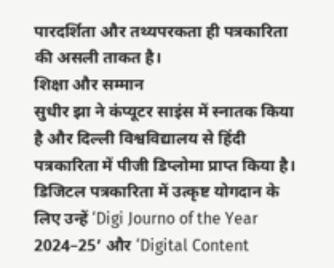पारदर्शिता और तथ्यपरकता ही पत्रकारिता की असली ताकत है।
शिक्षा और सम्मान
सुधीर झा ने कंप्यूटर साइंस में स्नातक किया है और दिल्ली विश्वविद्यालय से हिंदी पत्रकारिता में पीजी डिप्लोमा प्राप्त किया है। डिजिटल पत्रकारिता में उत्कृष्ट योगदान के लिए उन्हें ‘Digi Journo of the Year 2024–25’ और ‘Digital Content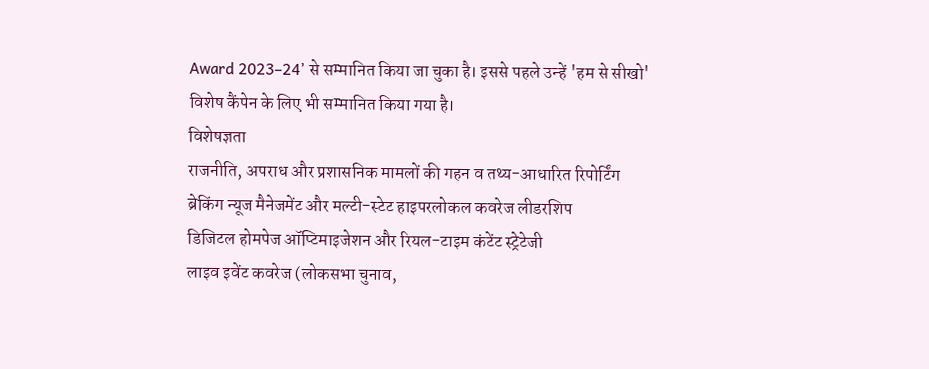Award 2023–24’ से सम्मानित किया जा चुका है। इससे पहले उन्हें 'हम से सीखो' विशेष कैंपेन के लिए भी सम्मानित किया गया है।
विशेषज्ञता
राजनीति, अपराध और प्रशासनिक मामलों की गहन व तथ्य-आधारित रिपोर्टिंग
ब्रेकिंग न्यूज मैनेजमेंट और मल्टी-स्टेट हाइपरलोकल कवरेज लीडरशिप
डिजिटल होमपेज ऑप्टिमाइजेशन और रियल-टाइम कंटेंट स्ट्रेटेजी
लाइव इवेंट कवरेज (लोकसभा चुनाव,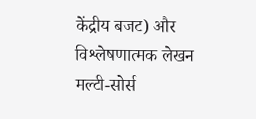केंद्रीय बजट) और विश्लेषणात्मक लेखन
मल्टी-सोर्स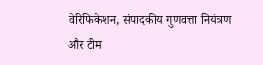वेरिफिकेशन, संपादकीय गुणवत्ता नियंत्रण और टीम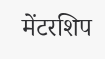मेंटरशिप